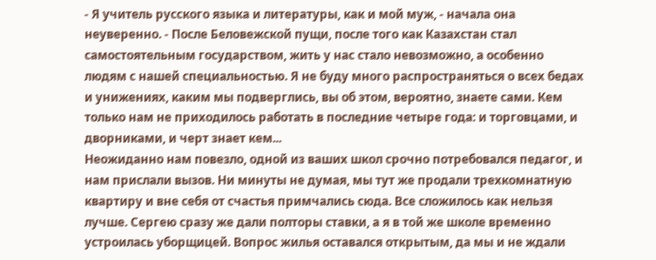- Я учитель русского языка и литературы, как и мой муж, - начала она неуверенно. - После Беловежской пущи, после того как Казахстан стал самостоятельным государством, жить у нас стало невозможно, а особенно людям с нашей специальностью. Я не буду много распространяться о всех бедах и унижениях, каким мы подверглись, вы об этом, вероятно, знаете сами. Кем только нам не приходилось работать в последние четыре года: и торговцами, и дворниками, и черт знает кем...
Неожиданно нам повезло, одной из ваших школ срочно потребовался педагог, и нам прислали вызов. Ни минуты не думая, мы тут же продали трехкомнатную квартиру и вне себя от счастья примчались сюда. Все сложилось как нельзя лучше. Сергею сразу же дали полторы ставки, а я в той же школе временно устроилась уборщицей. Вопрос жилья оставался открытым, да мы и не ждали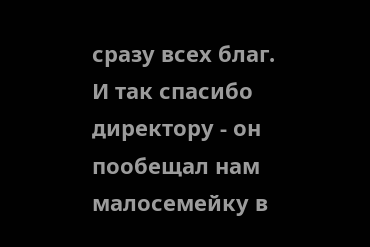сразу всех благ. И так спасибо директору - он пообещал нам малосемейку в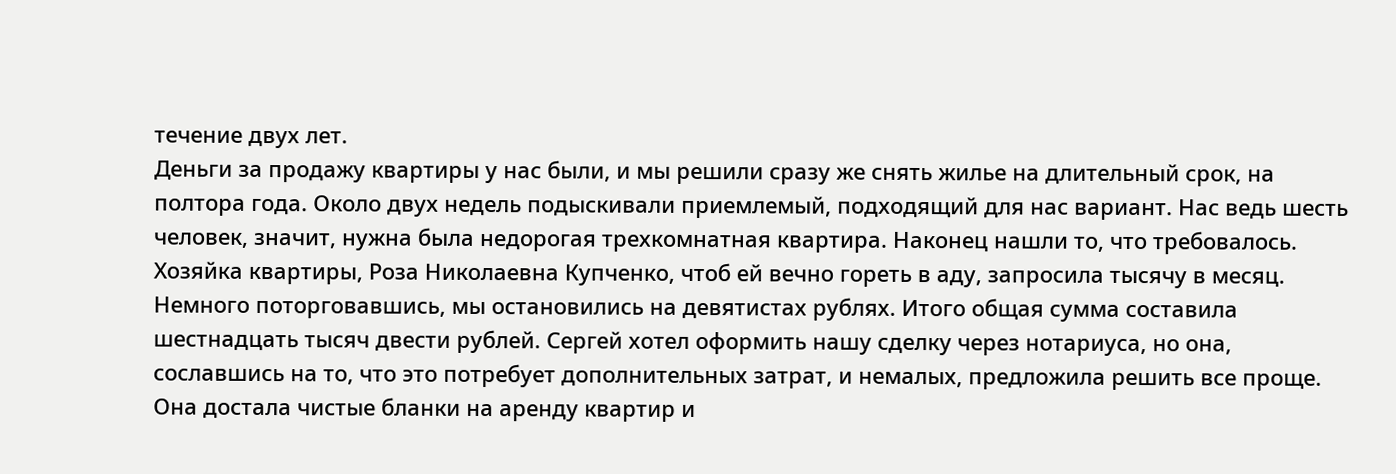течение двух лет.
Деньги за продажу квартиры у нас были, и мы решили сразу же снять жилье на длительный срок, на полтора года. Около двух недель подыскивали приемлемый, подходящий для нас вариант. Нас ведь шесть человек, значит, нужна была недорогая трехкомнатная квартира. Наконец нашли то, что требовалось. Хозяйка квартиры, Роза Николаевна Купченко, чтоб ей вечно гореть в аду, запросила тысячу в месяц. Немного поторговавшись, мы остановились на девятистах рублях. Итого общая сумма составила шестнадцать тысяч двести рублей. Сергей хотел оформить нашу сделку через нотариуса, но она, сославшись на то, что это потребует дополнительных затрат, и немалых, предложила решить все проще. Она достала чистые бланки на аренду квартир и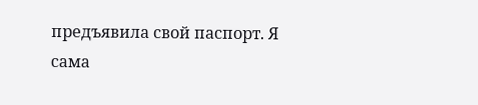предъявила свой паспорт. Я сама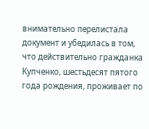внимательно перелистала документ и убедилась в том, что действительно гражданка Купченко, шестьдесят пятого года рождения, проживает по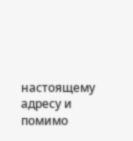настоящему адресу и помимо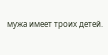мужа имеет троих детей.